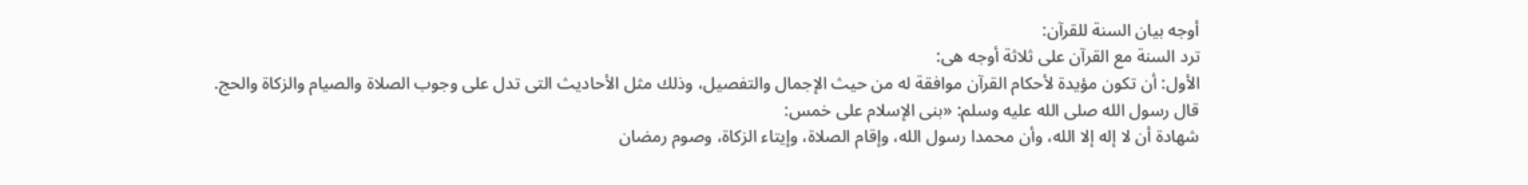أوجه بيان السنة للقرآن:
ترد السنة مع القرآن على ثلاثة أوجه هى:
الأول: أن تكون مؤيدة لأحكام القرآن موافقة له من حيث الإجمال والتفصيل، وذلك مثل الأحاديث التى تدل على وجوب الصلاة والصيام والزكاة والحج.
قال رسول الله صلى الله عليه وسلم: «بنى الإسلام على خمس:
شهادة أن لا إله إلا الله، وأن محمدا رسول الله، وإقام الصلاة، وإيتاء الزكاة، وصوم رمضان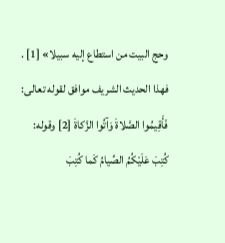وحج البيت من استطاع إليه سبيلا» [1] . فهذا الحديث الشريف موافق لقوله تعالى: فَأَقِيمُوا الصَّلاةَ وَآتُوا الزَّكاةَ [2] وقوله: كُتِبَ عَلَيْكُمُ الصِّيامُ كَما كُتِبَ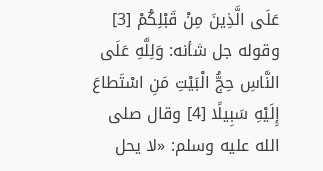عَلَى الَّذِينَ مِنْ قَبْلِكُمْ [3] وقوله جل شأنه: وَلِلَّهِ عَلَى النَّاسِ حِجُّ الْبَيْتِ مَنِ اسْتَطاعَ إِلَيْهِ سَبِيلًا [4] وقال صلى الله عليه وسلم: «لا يحل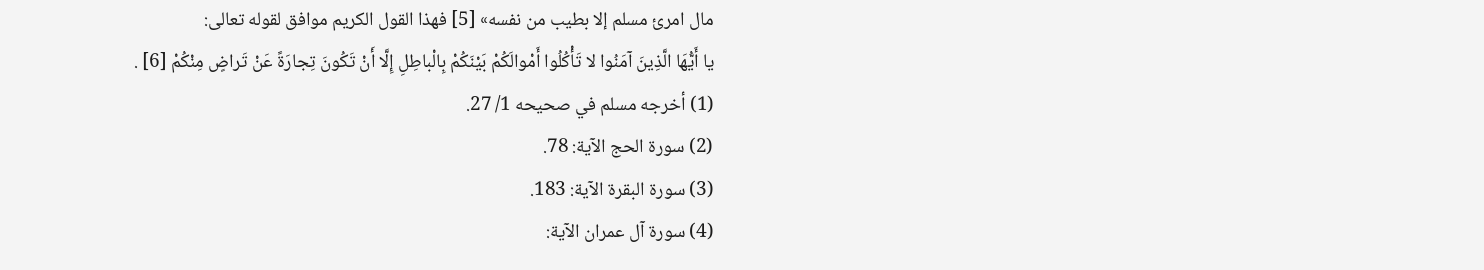مال امرئ مسلم إلا بطيب من نفسه» [5] فهذا القول الكريم موافق لقوله تعالى:
يا أَيُّهَا الَّذِينَ آمَنُوا لا تَأْكُلُوا أَمْوالَكُمْ بَيْنَكُمْ بِالْباطِلِ إِلَّا أَنْ تَكُونَ تِجارَةً عَنْ تَراضٍ مِنْكُمْ [6] .
(1) أخرجه مسلم في صحيحه 1/ 27.
(2) سورة الحج الآية: 78.
(3) سورة البقرة الآية: 183.
(4) سورة آل عمران الآية: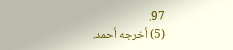97.
(5) أخرجه أحمد.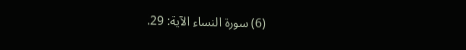(6) سورة النساء الآية: 29.